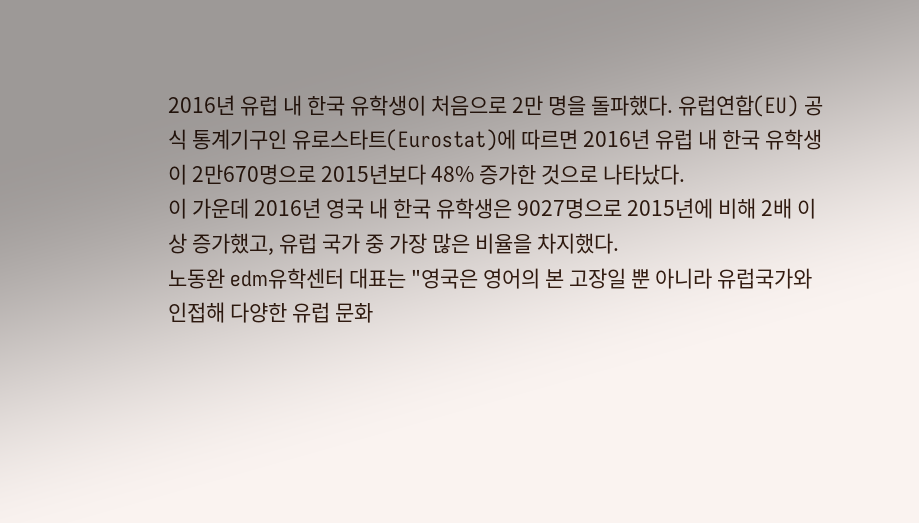2016년 유럽 내 한국 유학생이 처음으로 2만 명을 돌파했다. 유럽연합(EU) 공식 통계기구인 유로스타트(Eurostat)에 따르면 2016년 유럽 내 한국 유학생이 2만670명으로 2015년보다 48% 증가한 것으로 나타났다.
이 가운데 2016년 영국 내 한국 유학생은 9027명으로 2015년에 비해 2배 이상 증가했고, 유럽 국가 중 가장 많은 비율을 차지했다.
노동완 edm유학센터 대표는 "영국은 영어의 본 고장일 뿐 아니라 유럽국가와 인접해 다양한 유럽 문화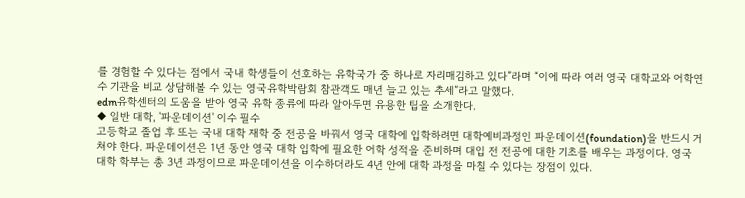를 경험할 수 있다는 점에서 국내 학생들이 선호하는 유학국가 중 하나로 자리매김하고 있다”라며 “이에 따라 여러 영국 대학교와 어학연수 기관을 비교 상담해볼 수 있는 영국유학박람회 참관객도 매년 늘고 있는 추세”라고 말했다.
edm유학센터의 도움을 받아 영국 유학 종류에 따라 알아두면 유용한 팁을 소개한다.
◆ 일반 대학, '파운데이션' 이수 필수
고등학교 졸업 후 또는 국내 대학 재학 중 전공을 바꿔서 영국 대학에 입학하려면 대학예비과정인 파운데이션(foundation)을 반드시 거쳐야 한다. 파운데이션은 1년 동안 영국 대학 입학에 필요한 어학 성적을 준비하며 대입 전 전공에 대한 기초를 배우는 과정이다. 영국 대학 학부는 총 3년 과정이므로 파운데이션을 이수하더라도 4년 안에 대학 과정을 마칠 수 있다는 장점이 있다.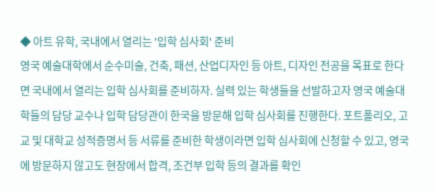◆ 아트 유학, 국내에서 열리는 '입학 심사회' 준비
영국 예술대학에서 순수미술, 건축, 패션, 산업디자인 등 아트, 디자인 전공을 목표로 한다면 국내에서 열리는 입학 심사회를 준비하자. 실력 있는 학생들을 선발하고자 영국 예술대학들의 담당 교수나 입학 담당관이 한국을 방문해 입학 심사회를 진행한다. 포트폴리오, 고교 및 대학교 성적증명서 등 서류를 준비한 학생이라면 입학 심사회에 신청할 수 있고, 영국에 방문하지 않고도 현장에서 합격, 조건부 입학 등의 결과를 확인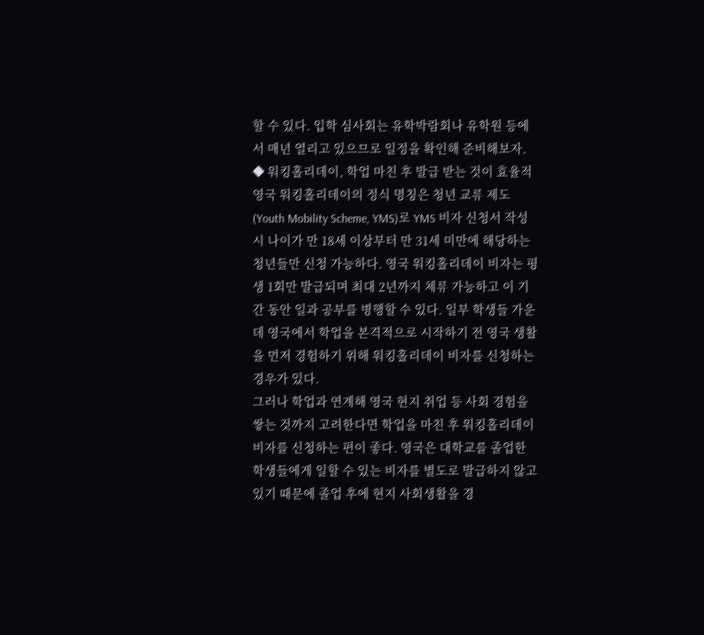할 수 있다. 입학 심사회는 유학박람회나 유학원 등에서 매년 열리고 있으므로 일정을 확인해 준비해보자.
◆ 워킹홀리데이, 학업 마친 후 발급 받는 것이 효율적
영국 워킹홀리데이의 정식 명칭은 청년 교류 제도(Youth Mobility Scheme, YMS)로 YMS 비자 신청서 작성 시 나이가 만 18세 이상부터 만 31세 미만에 해당하는 청년들만 신청 가능하다. 영국 워킹홀리데이 비자는 평생 1회만 발급되며 최대 2년까지 체류 가능하고 이 기간 동안 일과 공부를 병행할 수 있다. 일부 학생들 가운데 영국에서 학업을 본격적으로 시작하기 전 영국 생활을 먼저 경험하기 위해 워킹홀리데이 비자를 신청하는 경우가 있다.
그러나 학업과 연계해 영국 현지 취업 등 사회 경험을 쌓는 것까지 고려한다면 학업을 마친 후 워킹홀리데이 비자를 신청하는 편이 좋다. 영국은 대학교를 졸업한 학생들에게 일할 수 있는 비자를 별도로 발급하지 않고 있기 때문에 졸업 후에 현지 사회생활을 경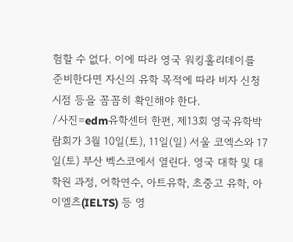험할 수 없다. 이에 따라 영국 워킹홀리데이를 준비한다면 자신의 유학 목적에 따라 비자 신청 시점 등을 꼼꼼히 확인해야 한다.
/사진=edm유학센터 한편, 제13회 영국유학박람회가 3월 10일(토), 11일(일) 서울 코엑스와 17일(토) 부산 벡스코에서 열린다. 영국 대학 및 대학원 과정, 어학연수, 아트유학, 초중고 유학, 아이엘츠(IELTS) 등 영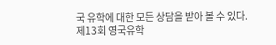국 유학에 대한 모든 상담을 받아 볼 수 있다. 제13회 영국유학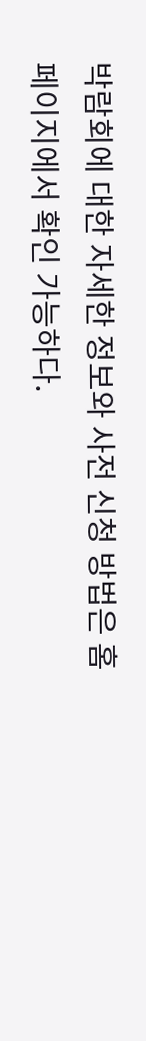박람회에 대한 자세한 정보와 사전 신청 방법은 홈페이지에서 확인 가능하다.